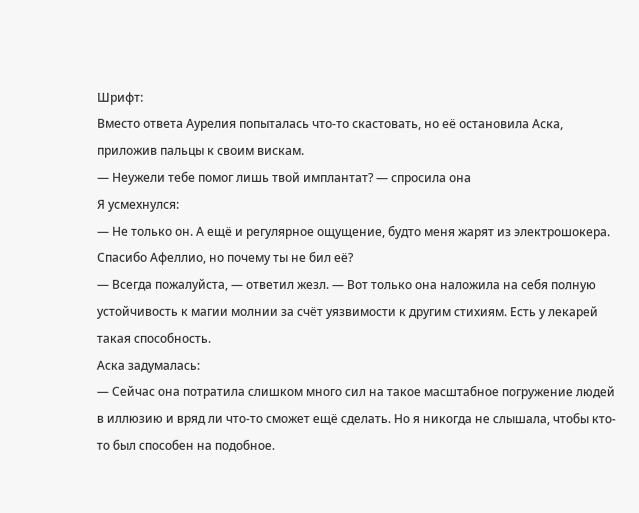Шрифт:
Вместо ответа Аурелия попыталась что-то скастовать, но её остановила Аска, приложив пальцы к своим вискам.
— Неужели тебе помог лишь твой имплантат? — спросила она
Я усмехнулся:
— Не только он. А ещё и регулярное ощущение, будто меня жарят из электрошокера. Спасибо Афеллио, но почему ты не бил её?
— Всегда пожалуйста, — ответил жезл. — Вот только она наложила на себя полную устойчивость к магии молнии за счёт уязвимости к другим стихиям. Есть у лекарей такая способность.
Аска задумалась:
— Сейчас она потратила слишком много сил на такое масштабное погружение людей в иллюзию и вряд ли что-то сможет ещё сделать. Но я никогда не слышала, чтобы кто-то был способен на подобное.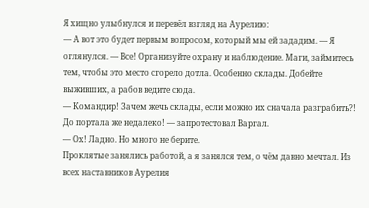Я хищно улыбнулся и перевёл взгляд на Аурелию:
— А вот это будет первым вопросом, который мы ей зададим. — Я оглянулся. — Все! Организуйте охрану и наблюдение. Маги, займитесь тем, чтобы это место сгорело дотла. Особенно склады. Добейте выживших, а рабов ведите сюда.
— Командир! Зачем жечь склады, если можно их сначала разграбить?! До портала же недалеко! — запротестовал Варгал.
— Ох! Ладно. Но много не берите.
Проклятые занялись работой, а я занялся тем, о чём давно мечтал. Из всех наставников Аурелия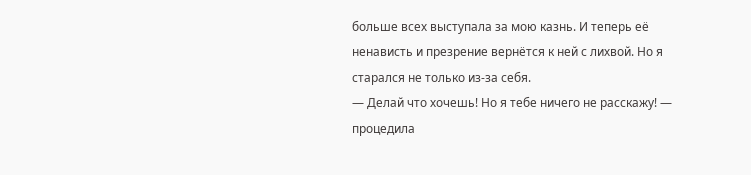больше всех выступала за мою казнь. И теперь её ненависть и презрение вернётся к ней с лихвой. Но я старался не только из-за себя.
— Делай что хочешь! Но я тебе ничего не расскажу! — процедила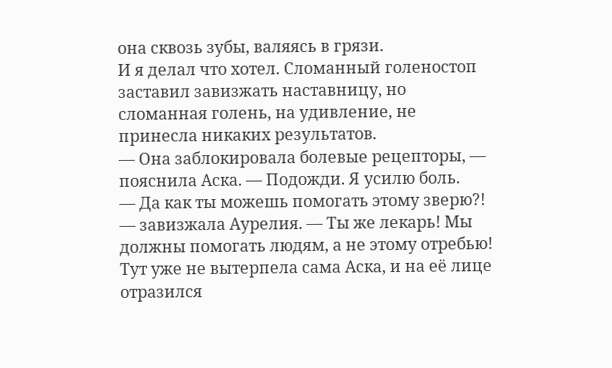она сквозь зубы, валяясь в грязи.
И я делал что хотел. Сломанный голеностоп заставил завизжать наставницу, но сломанная голень, на удивление, не принесла никаких результатов.
— Она заблокировала болевые рецепторы, — пояснила Аска. — Подожди. Я усилю боль.
— Да как ты можешь помогать этому зверю?! — завизжала Аурелия. — Ты же лекарь! Мы должны помогать людям, а не этому отребью!
Тут уже не вытерпела сама Аска, и на её лице отразился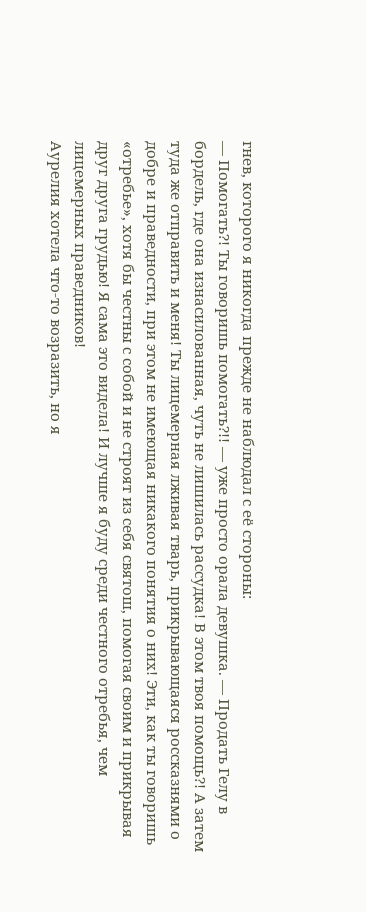гнев, которого я никогда прежде не наблюдал с её стороны:
— Помогать?! Ты говоришь помогать?!! — уже просто орала девушка. — Продать Гелу в бордель, где она изнасилованная, чуть не лишилась рассудка! В этом твоя помощь?! А затем туда же отправить и меня! Ты лицемерная лживая тварь, прикрывающаяся россказнями о добре и праведности, при этом не имеющая никакого понятия о них! Эти, как ты говоришь «отребье», хотя бы честны с собой и не строят из себя святош, помогая своим и прикрывая друг друга грудью! Я сама это видела! И лучше я буду среди честного отребья, чем лицемерных праведников!
Аурелия хотела что-то возразить, но я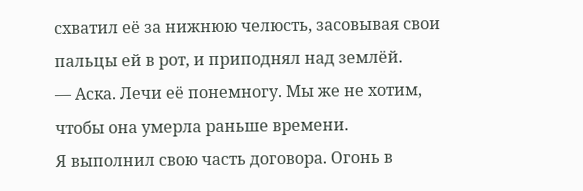схватил её за нижнюю челюсть, засовывая свои пальцы ей в рот, и приподнял над землёй.
— Аска. Лечи её понемногу. Мы же не хотим, чтобы она умерла раньше времени.
Я выполнил свою часть договора. Огонь в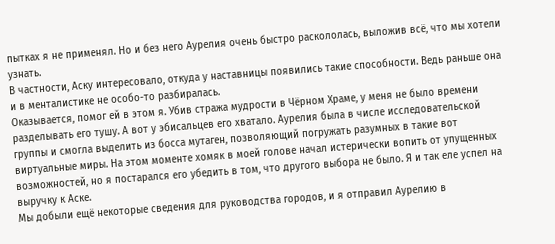пытках я не применял. Но и без него Аурелия очень быстро раскололась, выложив всё, что мы хотели узнать.
В частности, Аску интересовало, откуда у наставницы появились такие способности. Ведь раньше она и в менталистике не особо-то разбиралась.
Оказывается, помог ей в этом я. Убив стража мудрости в Чёрном Храме, у меня не было времени разделывать его тушу. А вот у эбисальцев его хватало. Аурелия была в числе исследовательской группы и смогла выделить из босса мутаген, позволяющий погружать разумных в такие вот виртуальные миры. На этом моменте хомяк в моей голове начал истерически вопить от упущенных возможностей, но я постарался его убедить в том, что другого выбора не было. Я и так еле успел на выручку к Аске.
Мы добыли ещё некоторые сведения для руководства городов, и я отправил Аурелию в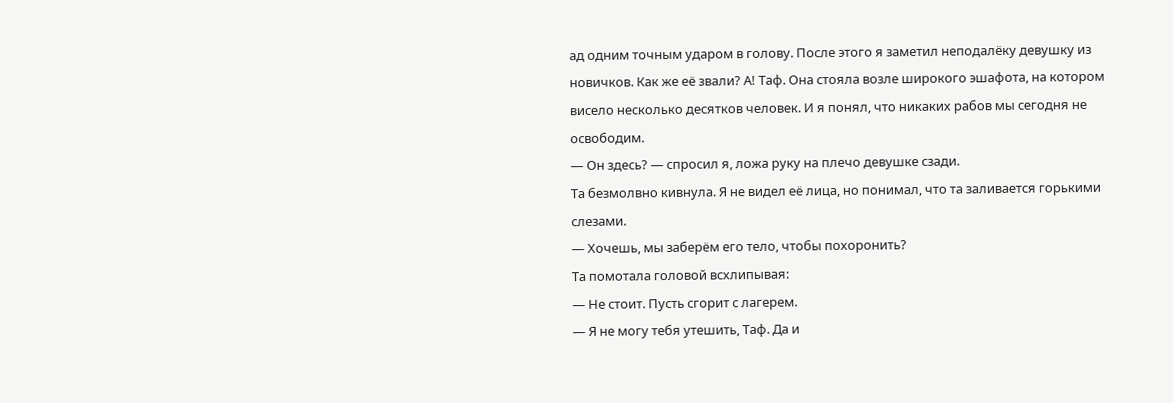ад одним точным ударом в голову. После этого я заметил неподалёку девушку из новичков. Как же её звали? А! Таф. Она стояла возле широкого эшафота, на котором висело несколько десятков человек. И я понял, что никаких рабов мы сегодня не освободим.
— Он здесь? — спросил я, ложа руку на плечо девушке сзади.
Та безмолвно кивнула. Я не видел её лица, но понимал, что та заливается горькими слезами.
— Хочешь, мы заберём его тело, чтобы похоронить?
Та помотала головой всхлипывая:
— Не стоит. Пусть сгорит с лагерем.
— Я не могу тебя утешить, Таф. Да и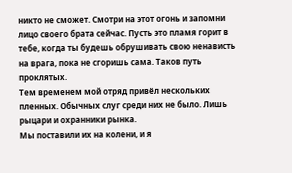никто не сможет. Смотри на этот огонь и запомни лицо своего брата сейчас. Пусть это пламя горит в тебе, когда ты будешь обрушивать свою ненависть на врага, пока не сгоришь сама. Таков путь проклятых.
Тем временем мой отряд привёл нескольких пленных. Обычных слуг среди них не было. Лишь рыцари и охранники рынка.
Мы поставили их на колени, и я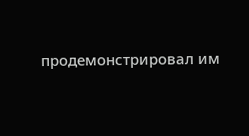продемонстрировал им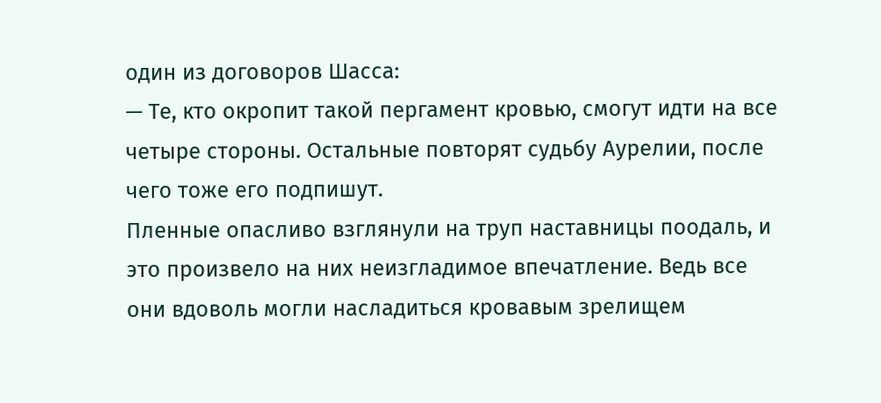один из договоров Шасса:
— Те, кто окропит такой пергамент кровью, смогут идти на все четыре стороны. Остальные повторят судьбу Аурелии, после чего тоже его подпишут.
Пленные опасливо взглянули на труп наставницы поодаль, и это произвело на них неизгладимое впечатление. Ведь все они вдоволь могли насладиться кровавым зрелищем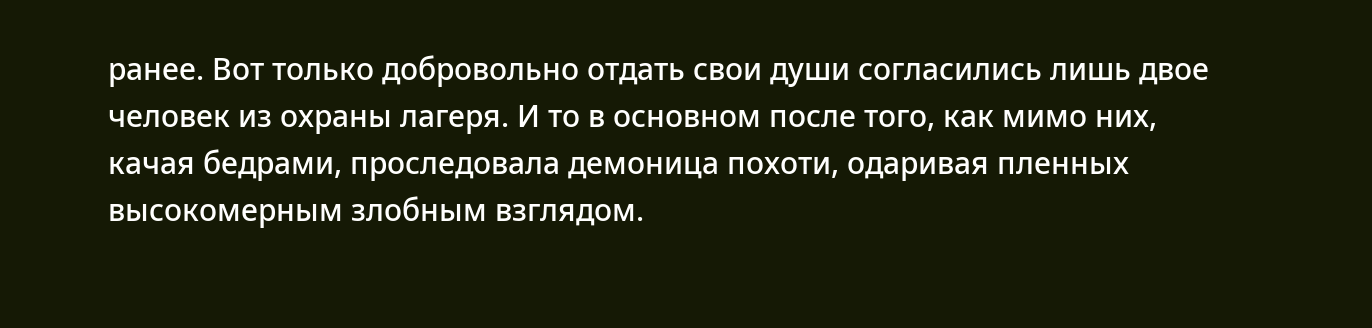ранее. Вот только добровольно отдать свои души согласились лишь двое человек из охраны лагеря. И то в основном после того, как мимо них, качая бедрами, проследовала демоница похоти, одаривая пленных высокомерным злобным взглядом.